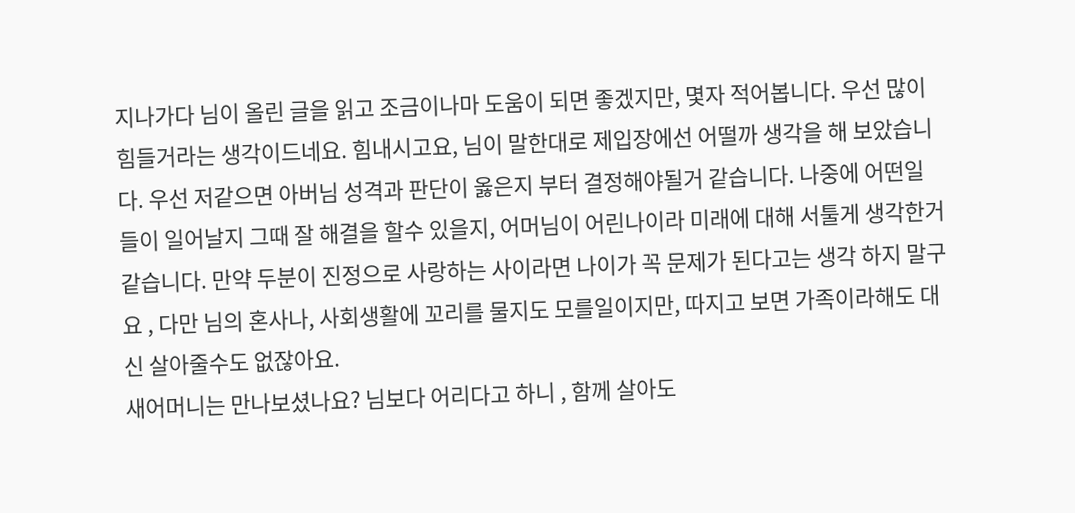지나가다 님이 올린 글을 읽고 조금이나마 도움이 되면 좋겠지만, 몇자 적어봅니다. 우선 많이 힘들거라는 생각이드네요. 힘내시고요, 님이 말한대로 제입장에선 어떨까 생각을 해 보았습니다. 우선 저같으면 아버님 성격과 판단이 옳은지 부터 결정해야될거 같습니다. 나중에 어떤일들이 일어날지 그때 잘 해결을 할수 있을지, 어머님이 어린나이라 미래에 대해 서툴게 생각한거 같습니다. 만약 두분이 진정으로 사랑하는 사이라면 나이가 꼭 문제가 된다고는 생각 하지 말구요 , 다만 님의 혼사나, 사회생활에 꼬리를 물지도 모를일이지만, 따지고 보면 가족이라해도 대신 살아줄수도 없잖아요.
새어머니는 만나보셨나요? 님보다 어리다고 하니 , 함께 살아도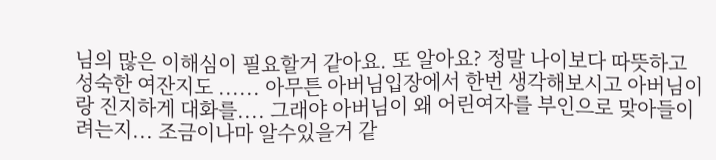님의 많은 이해심이 필요할거 같아요. 또 알아요? 정말 나이보다 따뜻하고 성숙한 여잔지도 ...... 아무튼 아버님입장에서 한번 생각해보시고 아버님이랑 진지하게 대화를.... 그래야 아버님이 왜 어린여자를 부인으로 맞아들이려는지... 조금이나마 알수있을거 같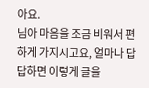아요.
님아 마음을 조금 비워서 편하게 가지시고요, 얼마나 답답하면 이렇게 글을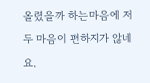올렸을까 하는마음에 저두 마음이 편하지가 않네요.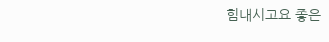힘내시고요 좋은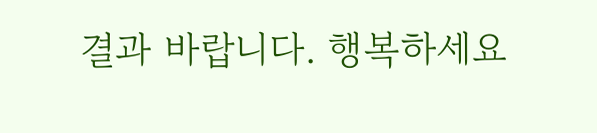결과 바랍니다. 행복하세요